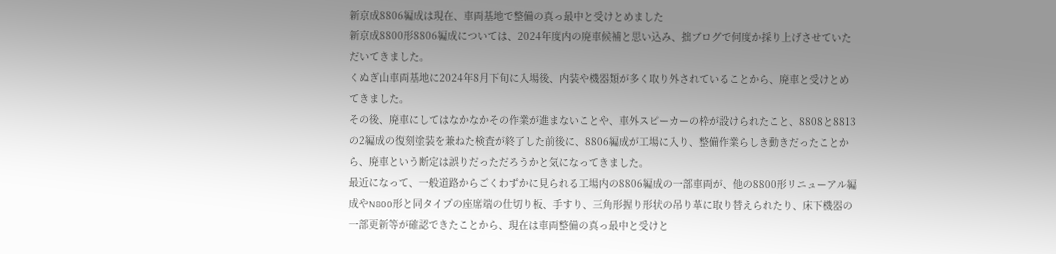新京成8806編成は現在、車両基地で整備の真っ最中と受けとめました
新京成8800形8806編成については、2024年度内の廃車候補と思い込み、拙ブログで何度か採り上げさせていただいてきました。
くぬぎ山車両基地に2024年8月下旬に入場後、内装や機器類が多く取り外されていることから、廃車と受けとめてきました。
その後、廃車にしてはなかなかその作業が進まないことや、車外スピーカーの枠が設けられたこと、8808と8813の2編成の復刻塗装を兼ねた検査が終了した前後に、8806編成が工場に入り、整備作業らしき動きだったことから、廃車という断定は誤りだっただろうかと気になってきました。
最近になって、一般道路からごくわずかに見られる工場内の8806編成の一部車両が、他の8800形リニューアル編成やN800形と同タイプの座席端の仕切り板、手すり、三角形握り形状の吊り革に取り替えられたり、床下機器の一部更新等が確認できたことから、現在は車両整備の真っ最中と受けと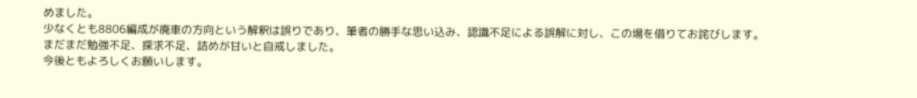めました。
少なくとも8806編成が廃車の方向という解釈は誤りであり、筆者の勝手な思い込み、認識不足による誤解に対し、この場を借りてお詫びします。
まだまだ勉強不足、探求不足、詰めが甘いと自戒しました。
今後ともよろしくお願いします。